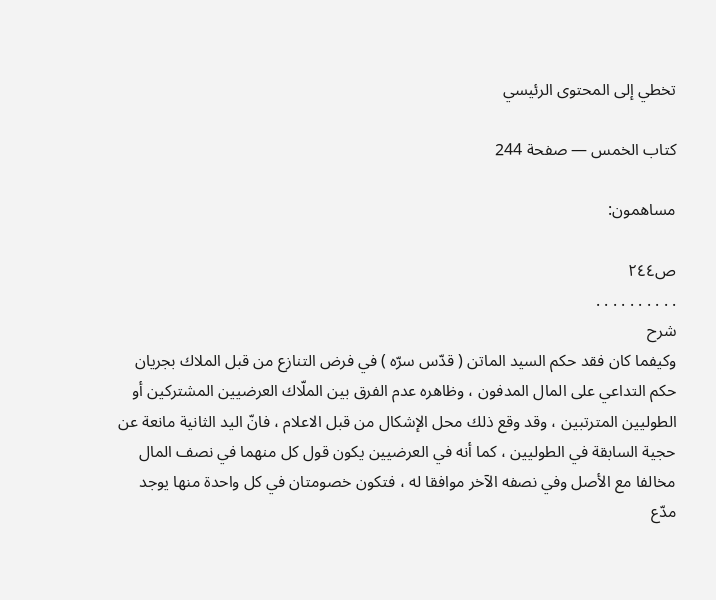تخطي إلى المحتوى الرئيسي

كتاب الخمس — صفحة 244

مساهمون:

ص٢٤٤
. . . . . . . . . .
شرح
وكيفما كان فقد حكم السيد الماتن ( قدّس سرّه ) في فرض التنازع من قبل الملاك بجريان حكم التداعي على المال المدفون ، وظاهره عدم الفرق بين الملّاك العرضيين المشتركين أو الطوليين المترتبين ، وقد وقع ذلك محل الإشكال من قبل الاعلام ، فانّ اليد الثانية مانعة عن حجية السابقة في الطوليين ، كما أنه في العرضيين يكون قول كل منهما في نصف المال مخالفا مع الأصل وفي نصفه الآخر موافقا له ، فتكون خصومتان في كل واحدة منها يوجد مدّع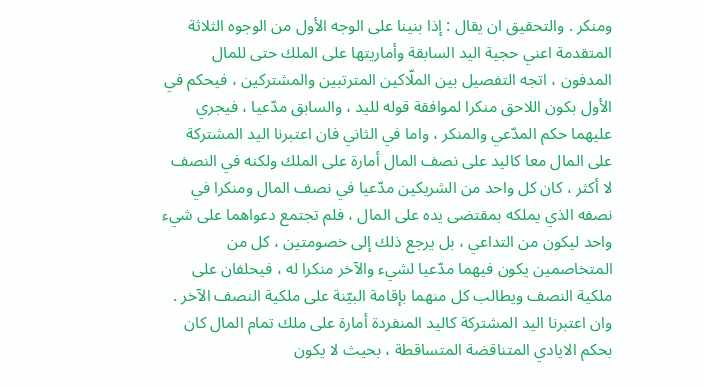ومنكر . والتحقيق ان يقال : إذا بنينا على الوجه الأول من الوجوه الثلاثة المتقدمة اعني حجية اليد السابقة وأماريتها على الملك حتى للمال المدفون ، اتجه التفصيل بين الملّاكين المترتبين والمشتركين ، فيحكم في الأول بكون اللاحق منكرا لموافقة قوله لليد ، والسابق مدّعيا ، فيجري عليهما حكم المدّعي والمنكر ، واما في الثاني فان اعتبرنا اليد المشتركة على المال معا كاليد على نصف المال أمارة على الملك ولكنه في النصف لا أكثر ، كان كل واحد من الشريكين مدّعيا في نصف المال ومنكرا في نصفه الذي يملكه بمقتضى يده على المال ، فلم تجتمع دعواهما على شيء واحد ليكون من التداعي ، بل يرجع ذلك إلى خصومتين ، كل من المتخاصمين يكون فيهما مدّعيا لشيء والآخر منكرا له ، فيحلفان على ملكية النصف ويطالب كل منهما بإقامة البيّنة على ملكية النصف الآخر . وان اعتبرنا اليد المشتركة كاليد المنفردة أمارة على ملك تمام المال كان بحكم الايادي المتناقضة المتساقطة ، بحيث لا يكون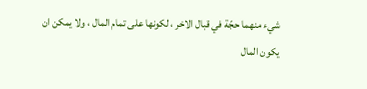شيء منهما حجّة في قبال الاخر ، لكونها على تمام المال ، ولا يمكن ان يكون المال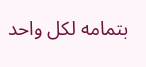بتمامه لكل واحد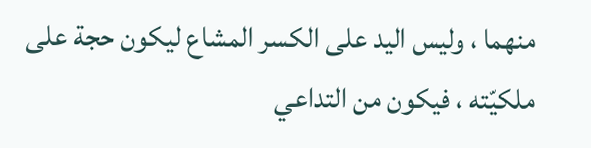منهما ، وليس اليد على الكسر المشاع ليكون حجة على ملكيّته ، فيكون من التداعي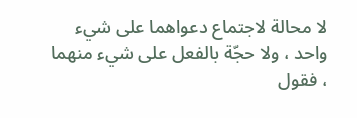لا محالة لاجتماع دعواهما على شيء واحد ، ولا حجّة بالفعل على شيء منهما ، فقول